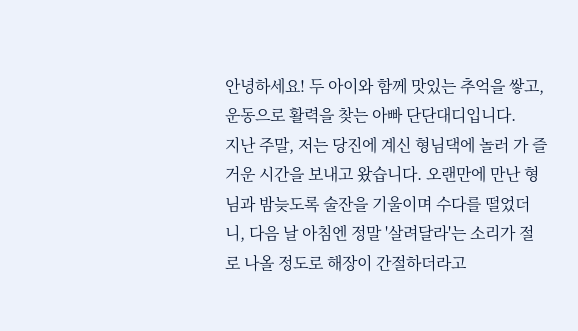안녕하세요! 두 아이와 함께 맛있는 추억을 쌓고, 운동으로 활력을 찾는 아빠 단단대디입니다.
지난 주말, 저는 당진에 계신 형님댁에 놀러 가 즐거운 시간을 보내고 왔습니다. 오랜만에 만난 형님과 밤늦도록 술잔을 기울이며 수다를 떨었더니, 다음 날 아침엔 정말 '살려달라'는 소리가 절로 나올 정도로 해장이 간절하더라고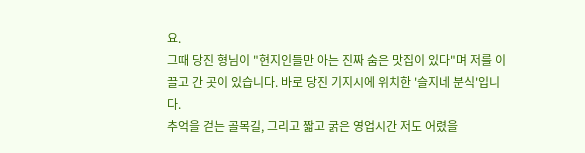요.
그때 당진 형님이 "현지인들만 아는 진짜 숨은 맛집이 있다"며 저를 이끌고 간 곳이 있습니다. 바로 당진 기지시에 위치한 '슬지네 분식'입니다.
추억을 걷는 골목길, 그리고 짧고 굵은 영업시간 저도 어렸을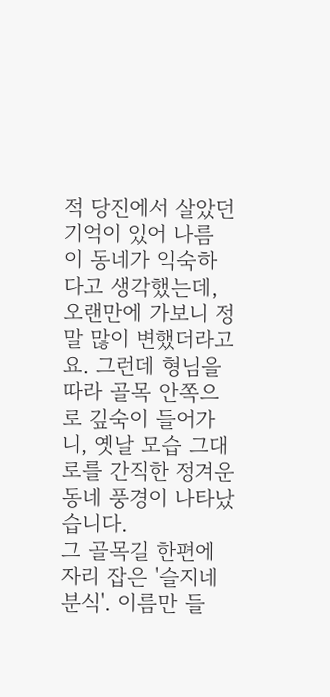적 당진에서 살았던 기억이 있어 나름 이 동네가 익숙하다고 생각했는데, 오랜만에 가보니 정말 많이 변했더라고요. 그런데 형님을 따라 골목 안쪽으로 깊숙이 들어가니, 옛날 모습 그대로를 간직한 정겨운 동네 풍경이 나타났습니다.
그 골목길 한편에 자리 잡은 '슬지네 분식'. 이름만 들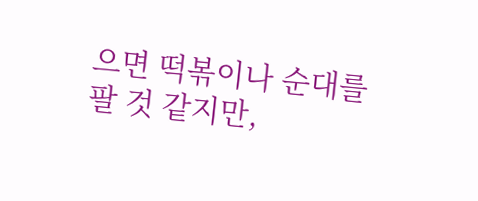으면 떡볶이나 순대를 팔 것 같지만,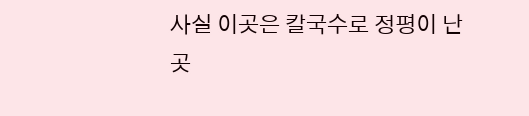사실 이곳은 칼국수로 정평이 난 곳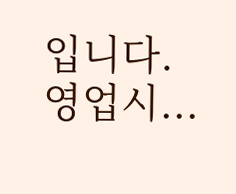입니다.
영업시...